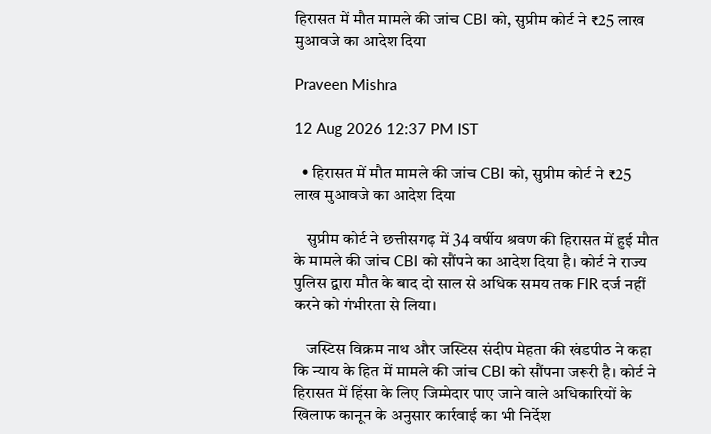हिरासत में मौत मामले की जांच CBI को, सुप्रीम कोर्ट ने ₹25 लाख मुआवजे का आदेश दिया

Praveen Mishra

12 Aug 2026 12:37 PM IST

  • हिरासत में मौत मामले की जांच CBI को, सुप्रीम कोर्ट ने ₹25 लाख मुआवजे का आदेश दिया

    सुप्रीम कोर्ट ने छत्तीसगढ़ में 34 वर्षीय श्रवण की हिरासत में हुई मौत के मामले की जांच CBI को सौंपने का आदेश दिया है। कोर्ट ने राज्य पुलिस द्वारा मौत के बाद दो साल से अधिक समय तक FIR दर्ज नहीं करने को गंभीरता से लिया।

    जस्टिस विक्रम नाथ और जस्टिस संदीप मेहता की खंडपीठ ने कहा कि न्याय के हित में मामले की जांच CBI को सौंपना जरूरी है। कोर्ट ने हिरासत में हिंसा के लिए जिम्मेदार पाए जाने वाले अधिकारियों के खिलाफ कानून के अनुसार कार्रवाई का भी निर्देश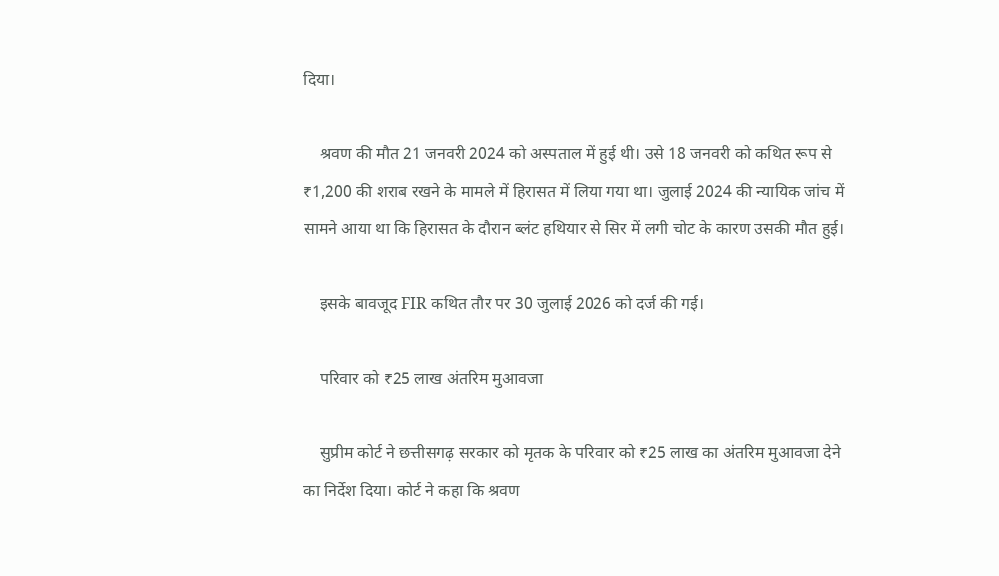दिया।

    श्रवण की मौत 21 जनवरी 2024 को अस्पताल में हुई थी। उसे 18 जनवरी को कथित रूप से ₹1,200 की शराब रखने के मामले में हिरासत में लिया गया था। जुलाई 2024 की न्यायिक जांच में सामने आया था कि हिरासत के दौरान ब्लंट हथियार से सिर में लगी चोट के कारण उसकी मौत हुई।

    इसके बावजूद FIR कथित तौर पर 30 जुलाई 2026 को दर्ज की गई।

    परिवार को ₹25 लाख अंतरिम मुआवजा

    सुप्रीम कोर्ट ने छत्तीसगढ़ सरकार को मृतक के परिवार को ₹25 लाख का अंतरिम मुआवजा देने का निर्देश दिया। कोर्ट ने कहा कि श्रवण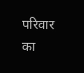परिवार का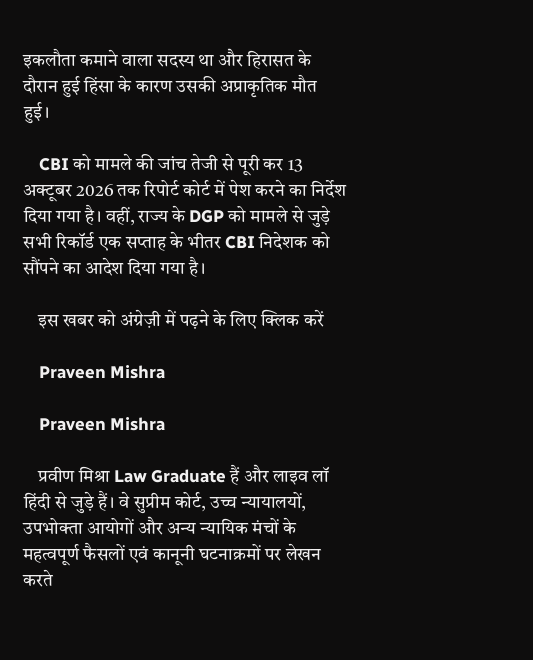इकलौता कमाने वाला सदस्य था और हिरासत के दौरान हुई हिंसा के कारण उसकी अप्राकृतिक मौत हुई।

    CBI को मामले की जांच तेजी से पूरी कर 13 अक्टूबर 2026 तक रिपोर्ट कोर्ट में पेश करने का निर्देश दिया गया है। वहीं, राज्य के DGP को मामले से जुड़े सभी रिकॉर्ड एक सप्ताह के भीतर CBI निदेशक को सौंपने का आदेश दिया गया है।

    इस खबर को अंग्रेज़ी में पढ़ने के लिए क्लिक करें

    Praveen Mishra

    Praveen Mishra

    प्रवीण मिश्रा Law Graduate हैं और लाइव लॉ हिंदी से जुड़े हैं। वे सुप्रीम कोर्ट, उच्च न्यायालयों, उपभोक्ता आयोगों और अन्य न्यायिक मंचों के महत्वपूर्ण फैसलों एवं कानूनी घटनाक्रमों पर लेखन करते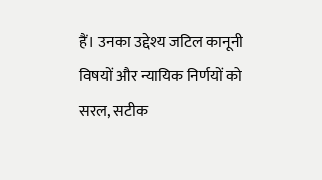हैं। उनका उद्देश्य जटिल कानूनी विषयों और न्यायिक निर्णयों को सरल, सटीक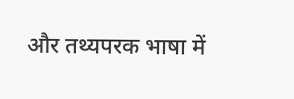और तथ्यपरक भाषा में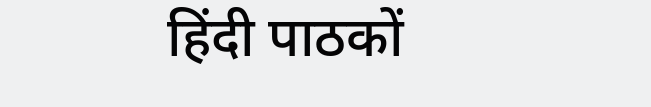हिंदी पाठकों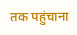तक पहुंचाना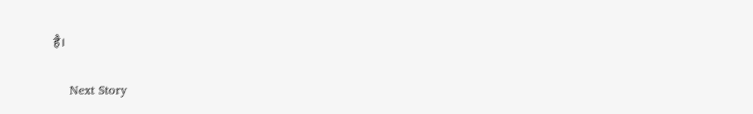है।

    Next Story